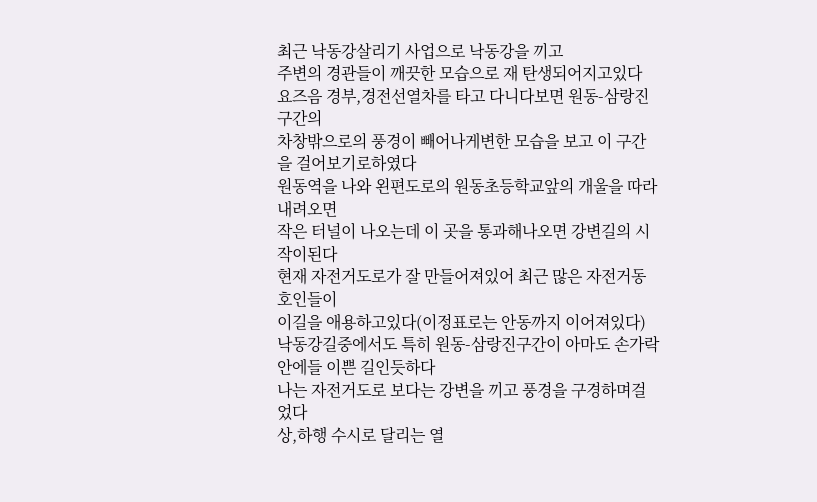최근 낙동강살리기 사업으로 낙동강을 끼고
주변의 경관들이 깨끗한 모습으로 재 탄생되어지고있다
요즈음 경부,경전선열차를 타고 다니다보면 원동-삼랑진구간의
차창밖으로의 풍경이 빼어나게변한 모습을 보고 이 구간을 걸어보기로하였다
원동역을 나와 왼편도로의 원동초등학교앞의 개울을 따라내려오면
작은 터널이 나오는데 이 곳을 통과해나오면 강변길의 시작이된다
현재 자전거도로가 잘 만들어져있어 최근 많은 자전거동호인들이
이길을 애용하고있다(이정표로는 안동까지 이어져있다)
낙동강길중에서도 특히 원동-삼랑진구간이 아마도 손가락안에들 이쁜 길인듯하다
나는 자전거도로 보다는 강변을 끼고 풍경을 구경하며걸었다
상,하행 수시로 달리는 열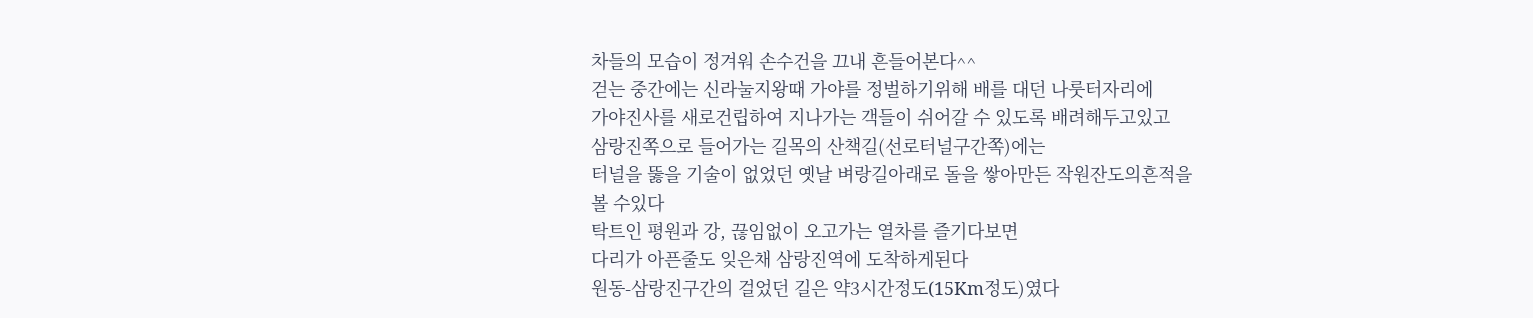차들의 모습이 정겨워 손수건을 끄내 흔들어본다^^
걷는 중간에는 신라눌지왕때 가야를 정벌하기위해 배를 대던 나룻터자리에
가야진사를 새로건립하여 지나가는 객들이 쉬어갈 수 있도록 배려해두고있고
삼랑진쪽으로 들어가는 길목의 산책길(선로터널구간쪽)에는
터널을 뚫을 기술이 없었던 옛날 벼랑길아래로 돌을 쌓아만든 작원잔도의흔적을 볼 수있다
탁트인 평원과 강, 끊임없이 오고가는 열차를 즐기다보면
다리가 아픈줄도 잊은채 삼랑진역에 도착하게된다
원동-삼랑진구간의 걸었던 길은 약3시간정도(15Km정도)였다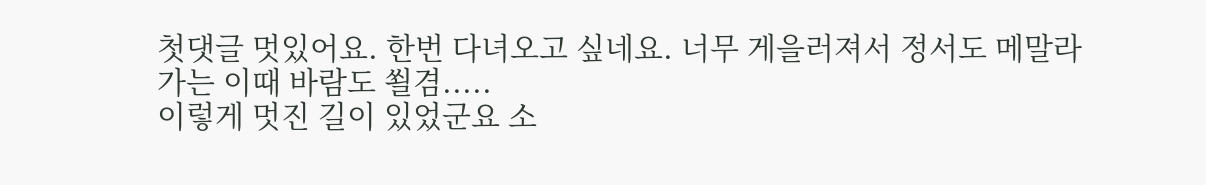첫댓글 멋있어요. 한번 다녀오고 싶네요. 너무 게을러져서 정서도 메말라가는 이때 바람도 쐴겸.....
이렇게 멋진 길이 있었군요 소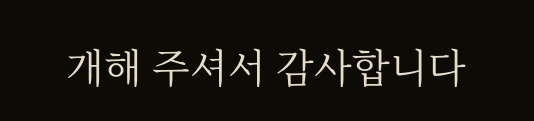개해 주셔서 감사합니다